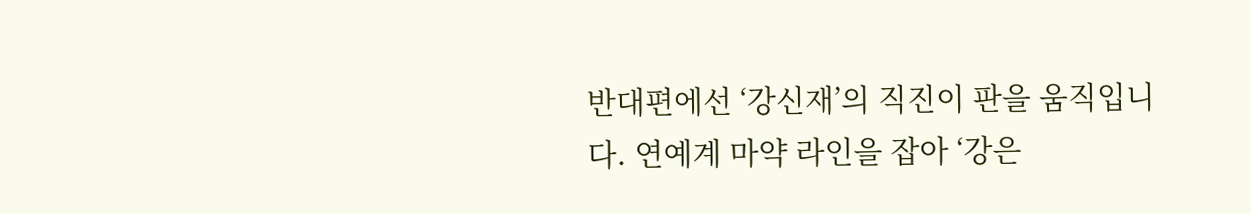반대편에선 ‘강신재’의 직진이 판을 움직입니다. 연예계 마약 라인을 잡아 ‘강은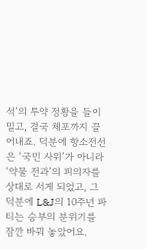석’의 투약 정황을 들이밀고, 결국 체포까지 끌어내죠. 덕분에 항소전선은 ‘국민 사위’가 아니라 ‘약물 전과’의 피의자를 상대로 서게 되었고, 그 덕분에 L&J의 10주년 파티는 승부의 분위기를 잠깐 바꿔 놓았어요.